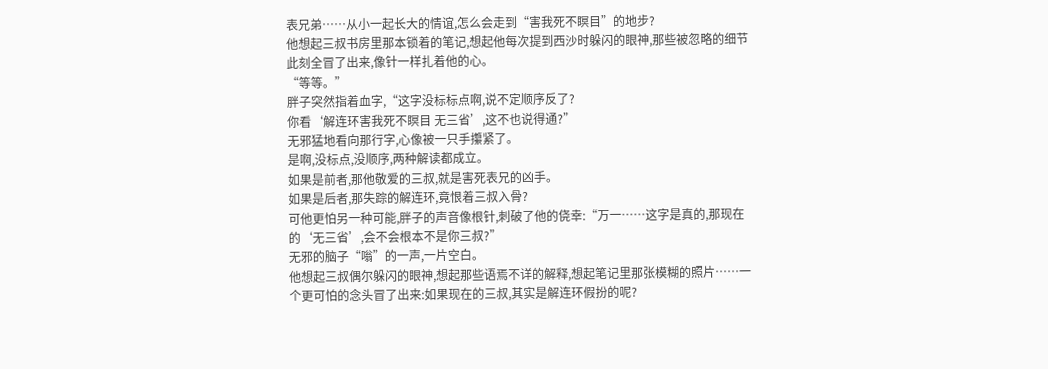表兄弟……从小一起长大的情谊,怎么会走到“害我死不瞑目”的地步?
他想起三叔书房里那本锁着的笔记,想起他每次提到西沙时躲闪的眼神,那些被忽略的细节此刻全冒了出来,像针一样扎着他的心。
“等等。”
胖子突然指着血字,“这字没标标点啊,说不定顺序反了?
你看‘解连环害我死不瞑目 无三省’,这不也说得通?”
无邪猛地看向那行字,心像被一只手攥紧了。
是啊,没标点,没顺序,两种解读都成立。
如果是前者,那他敬爱的三叔,就是害死表兄的凶手。
如果是后者,那失踪的解连环,竟恨着三叔入骨?
可他更怕另一种可能,胖子的声音像根针,刺破了他的侥幸:“万一……这字是真的,那现在的‘无三省’,会不会根本不是你三叔?”
无邪的脑子“嗡”的一声,一片空白。
他想起三叔偶尔躲闪的眼神,想起那些语焉不详的解释,想起笔记里那张模糊的照片……一个更可怕的念头冒了出来:如果现在的三叔,其实是解连环假扮的呢?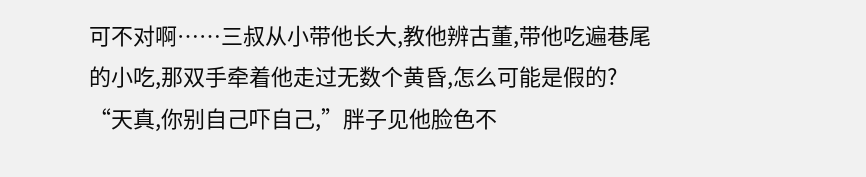可不对啊……三叔从小带他长大,教他辨古董,带他吃遍巷尾的小吃,那双手牵着他走过无数个黄昏,怎么可能是假的?
“天真,你别自己吓自己,”胖子见他脸色不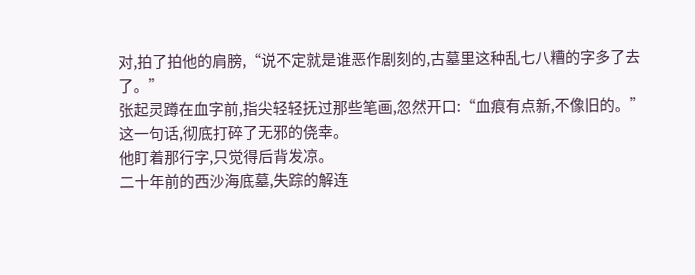对,拍了拍他的肩膀,“说不定就是谁恶作剧刻的,古墓里这种乱七八糟的字多了去了。”
张起灵蹲在血字前,指尖轻轻抚过那些笔画,忽然开口:“血痕有点新,不像旧的。”
这一句话,彻底打碎了无邪的侥幸。
他盯着那行字,只觉得后背发凉。
二十年前的西沙海底墓,失踪的解连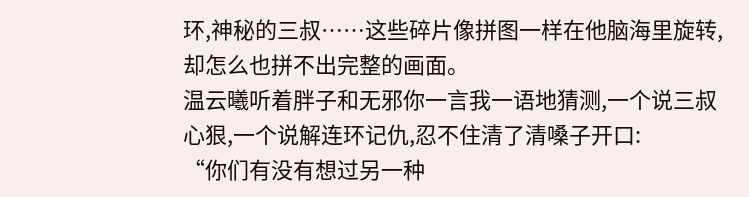环,神秘的三叔……这些碎片像拼图一样在他脑海里旋转,却怎么也拼不出完整的画面。
温云曦听着胖子和无邪你一言我一语地猜测,一个说三叔心狠,一个说解连环记仇,忍不住清了清嗓子开口:
“你们有没有想过另一种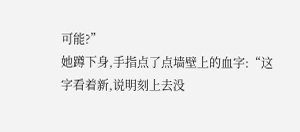可能?”
她蹲下身,手指点了点墙壁上的血字:“这字看着新,说明刻上去没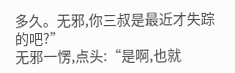多久。无邪,你三叔是最近才失踪的吧?”
无邪一愣,点头:“是啊,也就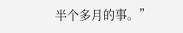半个多月的事。”